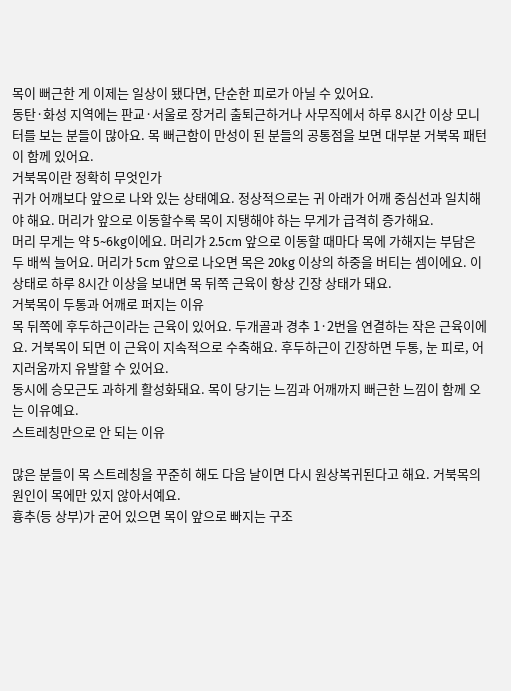목이 뻐근한 게 이제는 일상이 됐다면, 단순한 피로가 아닐 수 있어요.
동탄·화성 지역에는 판교·서울로 장거리 출퇴근하거나 사무직에서 하루 8시간 이상 모니터를 보는 분들이 많아요. 목 뻐근함이 만성이 된 분들의 공통점을 보면 대부분 거북목 패턴이 함께 있어요.
거북목이란 정확히 무엇인가
귀가 어깨보다 앞으로 나와 있는 상태예요. 정상적으로는 귀 아래가 어깨 중심선과 일치해야 해요. 머리가 앞으로 이동할수록 목이 지탱해야 하는 무게가 급격히 증가해요.
머리 무게는 약 5~6kg이에요. 머리가 2.5cm 앞으로 이동할 때마다 목에 가해지는 부담은 두 배씩 늘어요. 머리가 5cm 앞으로 나오면 목은 20kg 이상의 하중을 버티는 셈이에요. 이 상태로 하루 8시간 이상을 보내면 목 뒤쪽 근육이 항상 긴장 상태가 돼요.
거북목이 두통과 어깨로 퍼지는 이유
목 뒤쪽에 후두하근이라는 근육이 있어요. 두개골과 경추 1·2번을 연결하는 작은 근육이에요. 거북목이 되면 이 근육이 지속적으로 수축해요. 후두하근이 긴장하면 두통, 눈 피로, 어지러움까지 유발할 수 있어요.
동시에 승모근도 과하게 활성화돼요. 목이 당기는 느낌과 어깨까지 뻐근한 느낌이 함께 오는 이유예요.
스트레칭만으로 안 되는 이유

많은 분들이 목 스트레칭을 꾸준히 해도 다음 날이면 다시 원상복귀된다고 해요. 거북목의 원인이 목에만 있지 않아서예요.
흉추(등 상부)가 굳어 있으면 목이 앞으로 빠지는 구조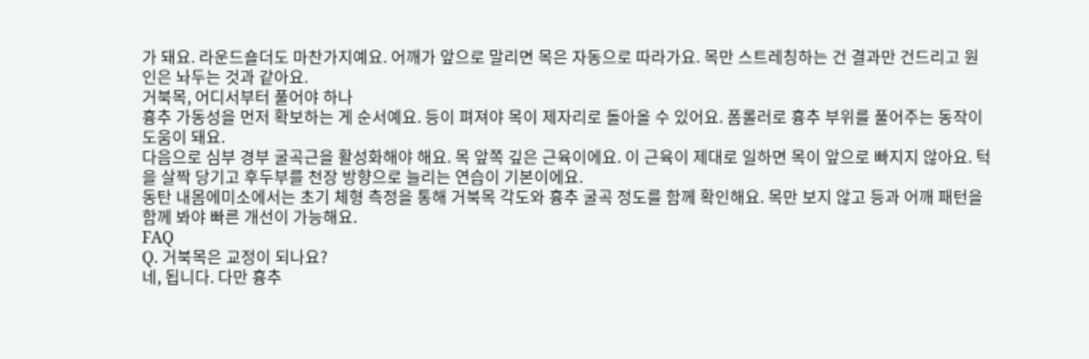가 돼요. 라운드숄더도 마찬가지예요. 어깨가 앞으로 말리면 목은 자동으로 따라가요. 목만 스트레칭하는 건 결과만 건드리고 원인은 놔두는 것과 같아요.
거북목, 어디서부터 풀어야 하나
흉추 가동성을 먼저 확보하는 게 순서예요. 등이 펴져야 목이 제자리로 돌아올 수 있어요. 폼롤러로 흉추 부위를 풀어주는 동작이 도움이 돼요.
다음으로 심부 경부 굴곡근을 활성화해야 해요. 목 앞쪽 깊은 근육이에요. 이 근육이 제대로 일하면 목이 앞으로 빠지지 않아요. 턱을 살짝 당기고 후두부를 천장 방향으로 늘리는 연습이 기본이에요.
동탄 내몸에미소에서는 초기 체형 측정을 통해 거북목 각도와 흉추 굴곡 정도를 함께 확인해요. 목만 보지 않고 등과 어깨 패턴을 함께 봐야 빠른 개선이 가능해요.
FAQ
Q. 거북목은 교정이 되나요?
네, 됩니다. 다만 흉추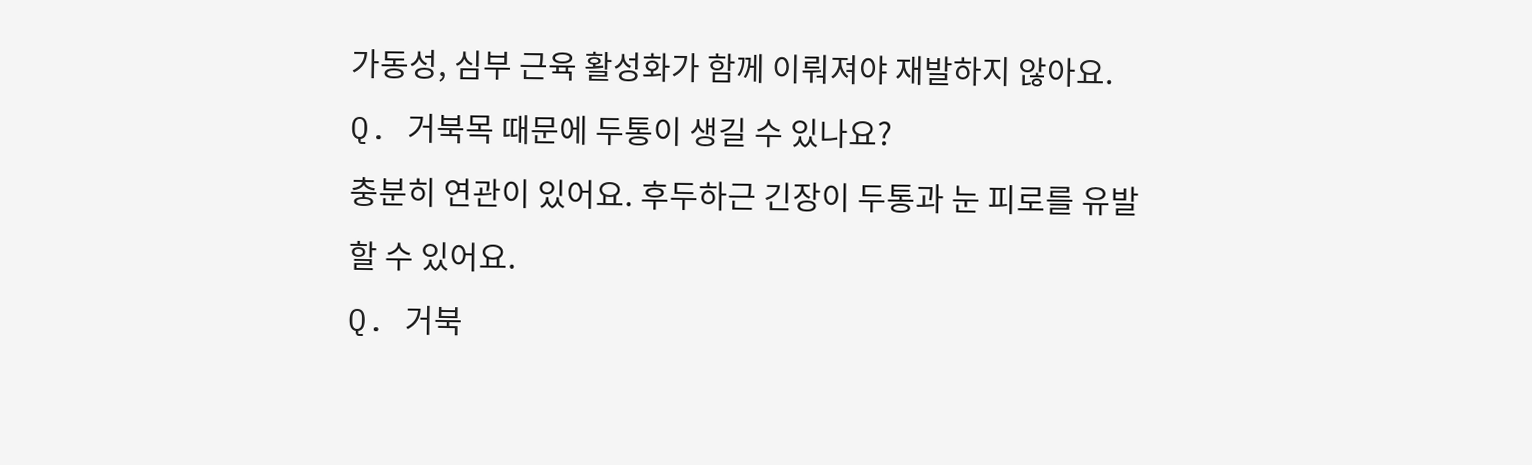가동성, 심부 근육 활성화가 함께 이뤄져야 재발하지 않아요.
Q. 거북목 때문에 두통이 생길 수 있나요?
충분히 연관이 있어요. 후두하근 긴장이 두통과 눈 피로를 유발할 수 있어요.
Q. 거북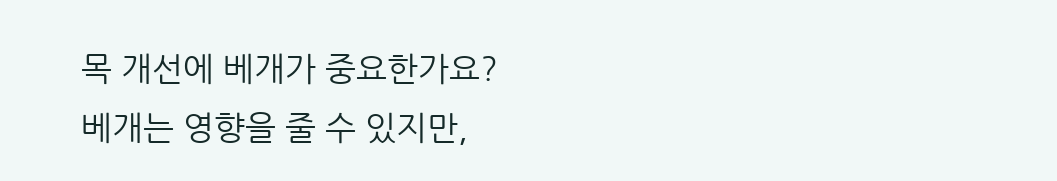목 개선에 베개가 중요한가요?
베개는 영향을 줄 수 있지만,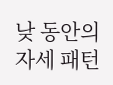낮 동안의 자세 패턴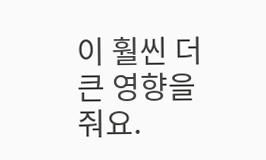이 훨씬 더 큰 영향을 줘요.